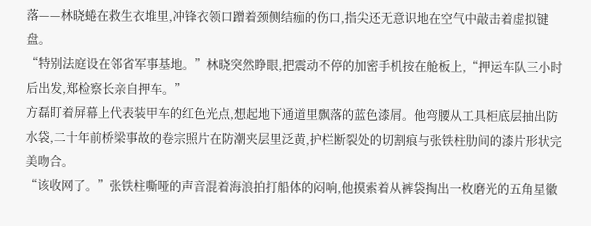落——林晓蜷在救生衣堆里,冲锋衣领口蹭着颈侧结痂的伤口,指尖还无意识地在空气中敲击着虚拟键盘。
“特别法庭设在邻省军事基地。”林晓突然睁眼,把震动不停的加密手机按在舱板上,“押运车队三小时后出发,郑检察长亲自押车。”
方磊盯着屏幕上代表装甲车的红色光点,想起地下通道里飘落的蓝色漆屑。他弯腰从工具柜底层抽出防水袋,二十年前桥梁事故的卷宗照片在防潮夹层里泛黄,护栏断裂处的切割痕与张铁柱肋间的漆片形状完美吻合。
“该收网了。”张铁柱嘶哑的声音混着海浪拍打船体的闷响,他摸索着从裤袋掏出一枚磨光的五角星徽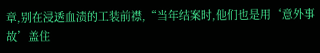章,别在浸透血渍的工装前襟,“当年结案时,他们也是用‘意外事故’盖住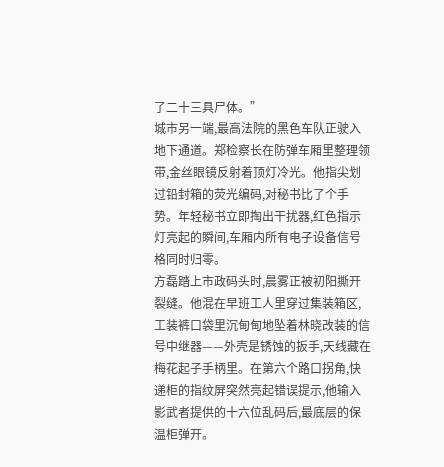了二十三具尸体。”
城市另一端,最高法院的黑色车队正驶入地下通道。郑检察长在防弹车厢里整理领带,金丝眼镜反射着顶灯冷光。他指尖划过铅封箱的荧光编码,对秘书比了个手势。年轻秘书立即掏出干扰器,红色指示灯亮起的瞬间,车厢内所有电子设备信号格同时归零。
方磊踏上市政码头时,晨雾正被初阳撕开裂缝。他混在早班工人里穿过集装箱区,工装裤口袋里沉甸甸地坠着林晓改装的信号中继器——外壳是锈蚀的扳手,天线藏在梅花起子手柄里。在第六个路口拐角,快递柜的指纹屏突然亮起错误提示,他输入影武者提供的十六位乱码后,最底层的保温柜弹开。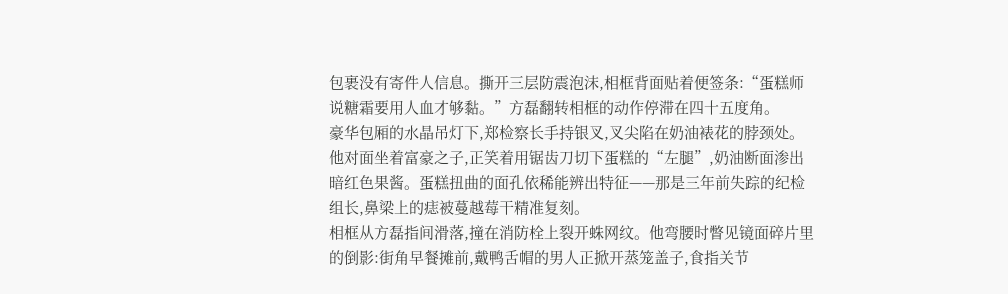包裹没有寄件人信息。撕开三层防震泡沫,相框背面贴着便签条:“蛋糕师说糖霜要用人血才够黏。”方磊翻转相框的动作停滞在四十五度角。
豪华包厢的水晶吊灯下,郑检察长手持银叉,叉尖陷在奶油裱花的脖颈处。他对面坐着富豪之子,正笑着用锯齿刀切下蛋糕的“左腿”,奶油断面渗出暗红色果酱。蛋糕扭曲的面孔依稀能辨出特征——那是三年前失踪的纪检组长,鼻梁上的痣被蔓越莓干精准复刻。
相框从方磊指间滑落,撞在消防栓上裂开蛛网纹。他弯腰时瞥见镜面碎片里的倒影:街角早餐摊前,戴鸭舌帽的男人正掀开蒸笼盖子,食指关节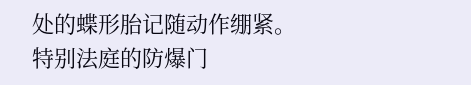处的蝶形胎记随动作绷紧。
特别法庭的防爆门